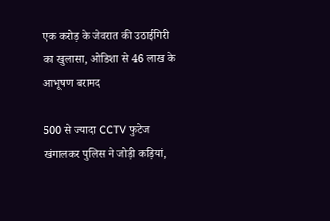एक करोड़ के जेवरात की उठाईगिरी का खुलासा, ओडिशा से 46 लाख के आभूषण बरामद

500 से ज्यादा CCTV फुटेज खंगालकर पुलिस ने जोड़ी कड़ियां,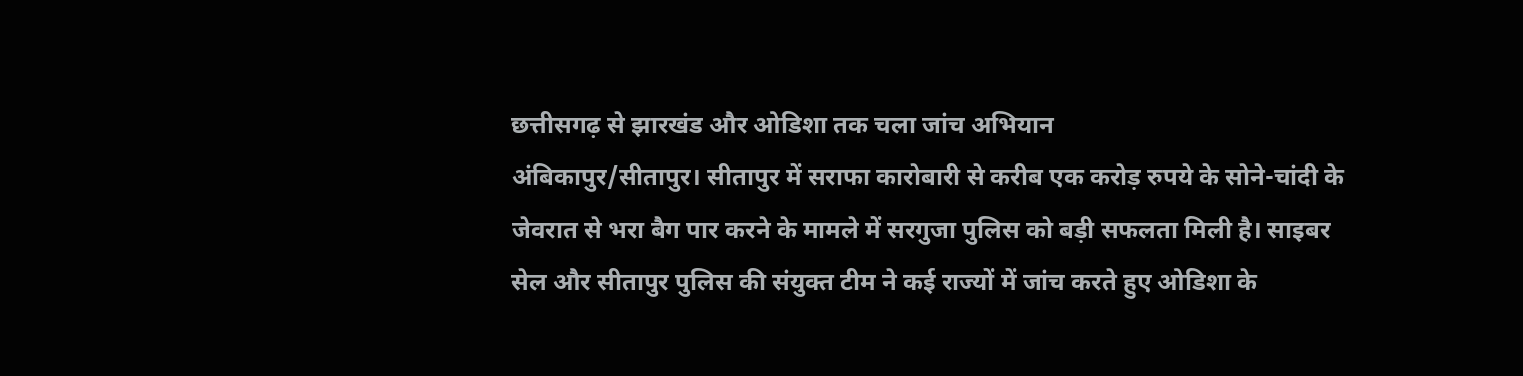छत्तीसगढ़ से झारखंड और ओडिशा तक चला जांच अभियान
अंबिकापुर/सीतापुर। सीतापुर में सराफा कारोबारी से करीब एक करोड़ रुपये के सोने-चांदी के जेवरात से भरा बैग पार करने के मामले में सरगुजा पुलिस को बड़ी सफलता मिली है। साइबर सेल और सीतापुर पुलिस की संयुक्त टीम ने कई राज्यों में जांच करते हुए ओडिशा के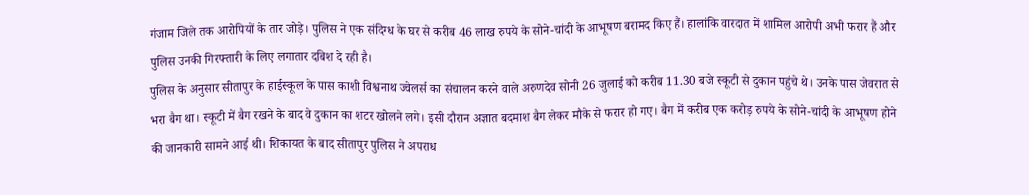गंजाम जिले तक आरोपियों के तार जोड़े। पुलिस ने एक संदिग्ध के घर से करीब 46 लाख रुपये के सोने-चांदी के आभूषण बरामद किए हैं। हालांकि वारदात में शामिल आरोपी अभी फरार हैं और पुलिस उनकी गिरफ्तारी के लिए लगातार दबिश दे रही है।
पुलिस के अनुसार सीतापुर के हाईस्कूल के पास काशी विश्वनाथ ज्वेलर्स का संचालन करने वाले अरुणदेव सोनी 26 जुलाई को करीब 11.30 बजे स्कूटी से दुकान पहुंचे थे। उनके पास जेवरात से भरा बैग था। स्कूटी में बैग रखने के बाद वे दुकान का शटर खोलने लगे। इसी दौरान अज्ञात बदमाश बैग लेकर मौके से फरार हो गए। बैग में करीब एक करोड़ रुपये के सोने-चांदी के आभूषण होने की जानकारी सामने आई थी। शिकायत के बाद सीतापुर पुलिस ने अपराध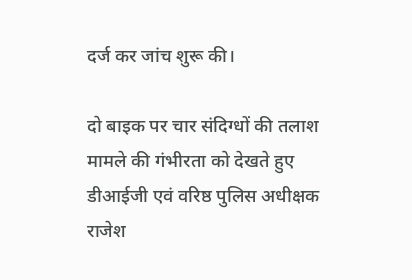दर्ज कर जांच शुरू की।

दो बाइक पर चार संदिग्धों की तलाश
मामले की गंभीरता को देखते हुए डीआईजी एवं वरिष्ठ पुलिस अधीक्षक राजेश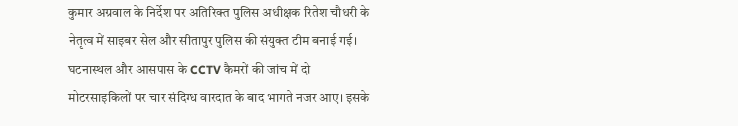कुमार अग्रवाल के निर्देश पर अतिरिक्त पुलिस अधीक्षक रितेश चौधरी के नेतृत्व में साइबर सेल और सीतापुर पुलिस की संयुक्त टीम बनाई गई।
घटनास्थल और आसपास के CCTV कैमरों की जांच में दो मोटरसाइकिलों पर चार संदिग्ध वारदात के बाद भागते नजर आए। इसके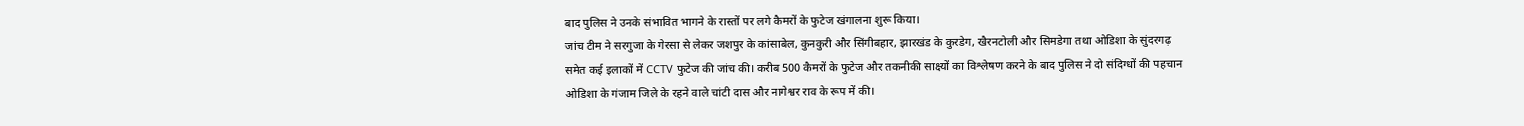बाद पुलिस ने उनके संभावित भागने के रास्तों पर लगे कैमरों के फुटेज खंगालना शुरू किया।
जांच टीम ने सरगुजा के गेरसा से लेकर जशपुर के कांसाबेल, कुनकुरी और सिंगीबहार, झारखंड के कुरडेग, खैरनटोली और सिमडेगा तथा ओडिशा के सुंदरगढ़ समेत कई इलाकों में CCTV फुटेज की जांच की। करीब 500 कैमरों के फुटेज और तकनीकी साक्ष्यों का विश्लेषण करने के बाद पुलिस ने दो संदिग्धों की पहचान ओडिशा के गंजाम जिले के रहने वाले चांटी दास और नागेश्वर राव के रूप में की।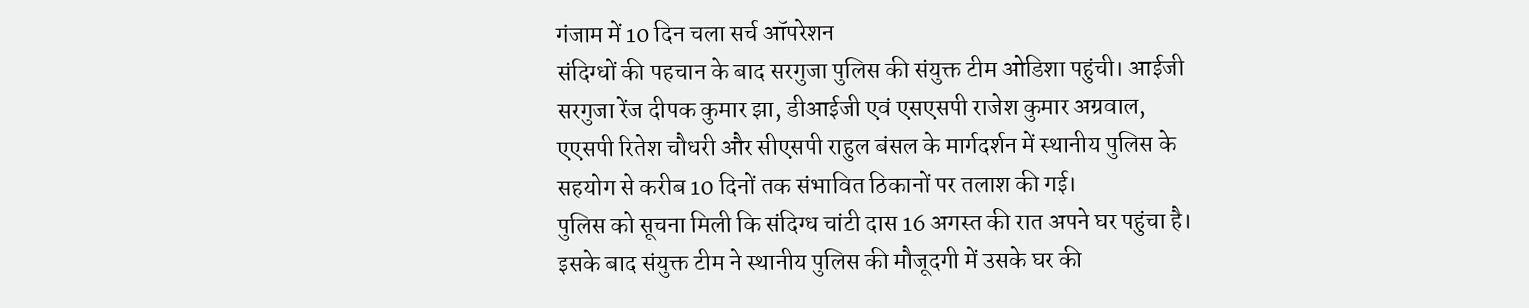गंजाम में 10 दिन चला सर्च ऑपरेशन
संदिग्धों की पहचान के बाद सरगुजा पुलिस की संयुक्त टीम ओडिशा पहुंची। आईजी सरगुजा रेंज दीपक कुमार झा, डीआईजी एवं एसएसपी राजेश कुमार अग्रवाल, एएसपी रितेश चौधरी और सीएसपी राहुल बंसल के मार्गदर्शन में स्थानीय पुलिस के सहयोग से करीब 10 दिनों तक संभावित ठिकानों पर तलाश की गई।
पुलिस को सूचना मिली कि संदिग्ध चांटी दास 16 अगस्त की रात अपने घर पहुंचा है। इसके बाद संयुक्त टीम ने स्थानीय पुलिस की मौजूदगी में उसके घर की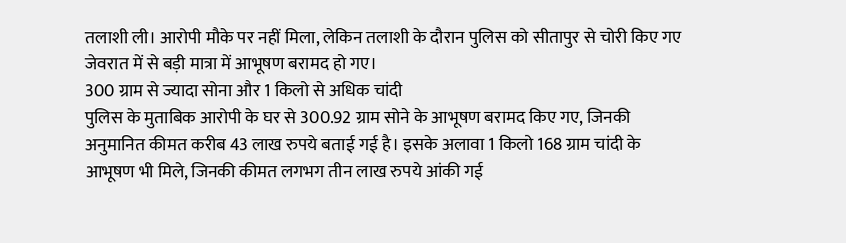तलाशी ली। आरोपी मौके पर नहीं मिला, लेकिन तलाशी के दौरान पुलिस को सीतापुर से चोरी किए गए जेवरात में से बड़ी मात्रा में आभूषण बरामद हो गए।
300 ग्राम से ज्यादा सोना और 1 किलो से अधिक चांदी
पुलिस के मुताबिक आरोपी के घर से 300.92 ग्राम सोने के आभूषण बरामद किए गए, जिनकी अनुमानित कीमत करीब 43 लाख रुपये बताई गई है। इसके अलावा 1 किलो 168 ग्राम चांदी के आभूषण भी मिले, जिनकी कीमत लगभग तीन लाख रुपये आंकी गई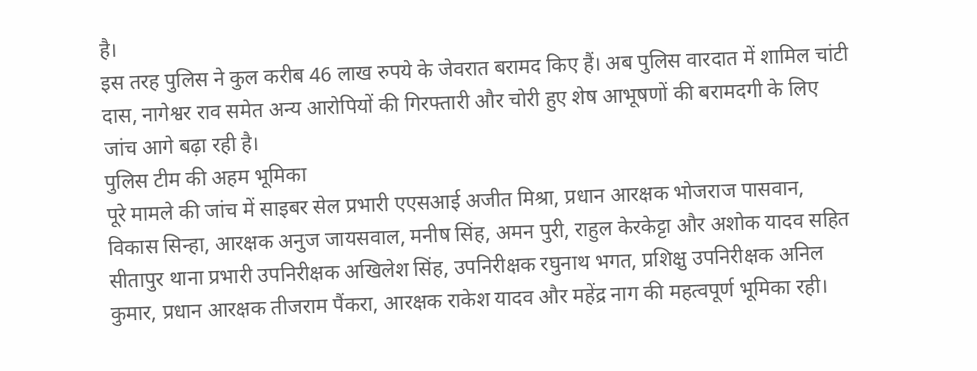है।
इस तरह पुलिस ने कुल करीब 46 लाख रुपये के जेवरात बरामद किए हैं। अब पुलिस वारदात में शामिल चांटी दास, नागेश्वर राव समेत अन्य आरोपियों की गिरफ्तारी और चोरी हुए शेष आभूषणों की बरामदगी के लिए जांच आगे बढ़ा रही है।
पुलिस टीम की अहम भूमिका
पूरे मामले की जांच में साइबर सेल प्रभारी एएसआई अजीत मिश्रा, प्रधान आरक्षक भोजराज पासवान, विकास सिन्हा, आरक्षक अनुज जायसवाल, मनीष सिंह, अमन पुरी, राहुल केरकेट्टा और अशोक यादव सहित सीतापुर थाना प्रभारी उपनिरीक्षक अखिलेश सिंह, उपनिरीक्षक रघुनाथ भगत, प्रशिक्षु उपनिरीक्षक अनिल कुमार, प्रधान आरक्षक तीजराम पैंकरा, आरक्षक राकेश यादव और महेंद्र नाग की महत्वपूर्ण भूमिका रही।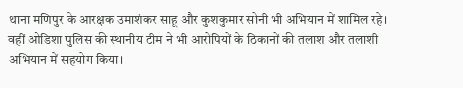थाना मणिपुर के आरक्षक उमाशंकर साहू और कुशकुमार सोनी भी अभियान में शामिल रहे। वहीं ओडिशा पुलिस की स्थानीय टीम ने भी आरोपियों के ठिकानों की तलाश और तलाशी अभियान में सहयोग किया।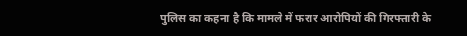पुलिस का कहना है कि मामले में फरार आरोपियों की गिरफ्तारी के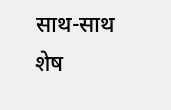साथ-साथ शेष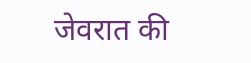जेवरात की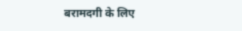बरामदगी के लिए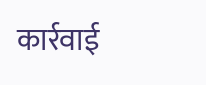कार्रवाई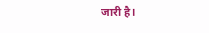जारी है।